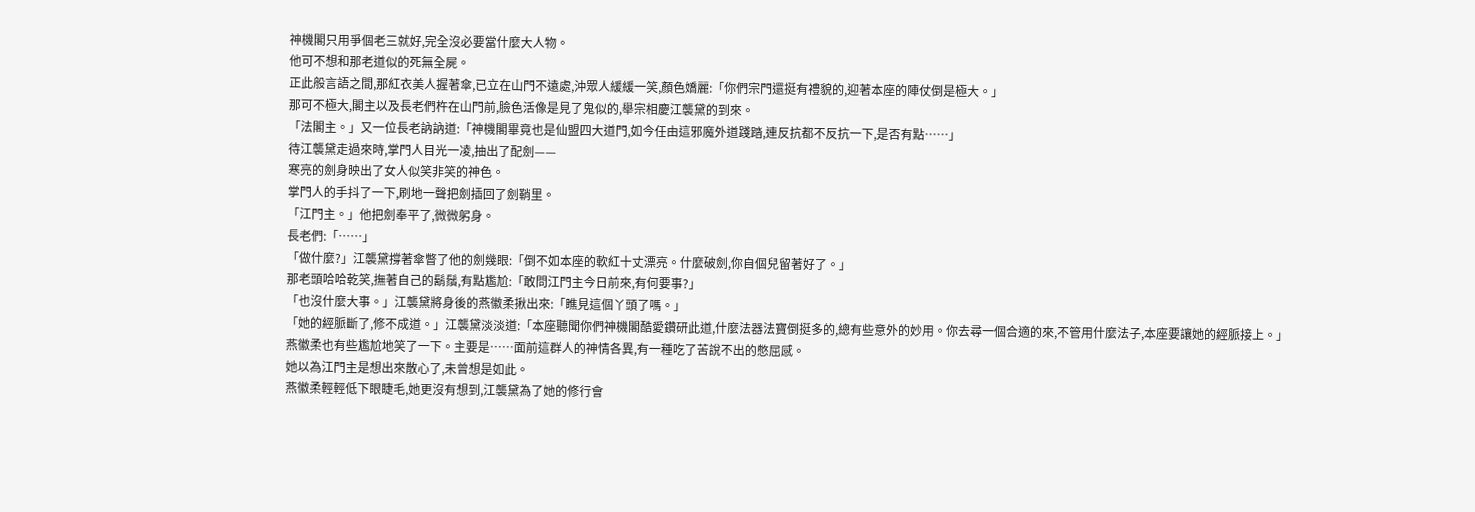神機閣只用爭個老三就好,完全沒必要當什麼大人物。
他可不想和那老道似的死無全屍。
正此般言語之間,那紅衣美人握著傘,已立在山門不遠處,沖眾人緩緩一笑,顏色嬌麗:「你們宗門還挺有禮貌的,迎著本座的陣仗倒是極大。」
那可不極大,閣主以及長老們杵在山門前,臉色活像是見了鬼似的,舉宗相慶江襲黛的到來。
「法閣主。」又一位長老訥訥道:「神機閣畢竟也是仙盟四大道門,如今任由這邪魔外道踐踏,連反抗都不反抗一下,是否有點……」
待江襲黛走過來時,掌門人目光一凌,抽出了配劍——
寒亮的劍身映出了女人似笑非笑的神色。
掌門人的手抖了一下,刷地一聲把劍插回了劍鞘里。
「江門主。」他把劍奉平了,微微躬身。
長老們:「……」
「做什麼?」江襲黛撐著傘瞥了他的劍幾眼:「倒不如本座的軟紅十丈漂亮。什麼破劍,你自個兒留著好了。」
那老頭哈哈乾笑,撫著自己的鬍鬚,有點尷尬:「敢問江門主今日前來,有何要事?」
「也沒什麼大事。」江襲黛將身後的燕徽柔揪出來:「瞧見這個丫頭了嗎。」
「她的經脈斷了,修不成道。」江襲黛淡淡道:「本座聽聞你們神機閣酷愛鑽研此道,什麼法器法寶倒挺多的,總有些意外的妙用。你去尋一個合適的來,不管用什麼法子,本座要讓她的經脈接上。」
燕徽柔也有些尷尬地笑了一下。主要是……面前這群人的神情各異,有一種吃了苦說不出的憋屈感。
她以為江門主是想出來散心了,未曾想是如此。
燕徽柔輕輕低下眼睫毛,她更沒有想到,江襲黛為了她的修行會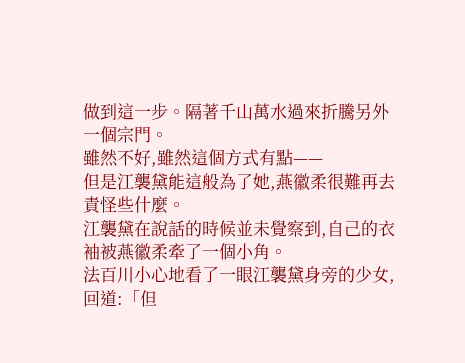做到這一步。隔著千山萬水過來折騰另外一個宗門。
雖然不好,雖然這個方式有點——
但是江襲黛能這般為了她,燕徽柔很難再去責怪些什麼。
江襲黛在說話的時候並未覺察到,自己的衣袖被燕徽柔牽了一個小角。
法百川小心地看了一眼江襲黛身旁的少女,回道:「但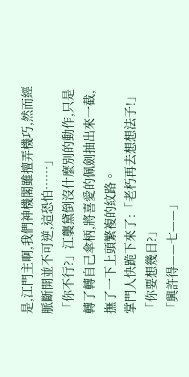是,江門主啊,我們神機閣雖擅弄機巧,然而經脈斷開並不可逆,這恐怕……」
「你不行?」江襲黛倒沒什麼別的動作,只是轉了轉自己傘柄,將喜愛的佩劍抽出來一截,撫了一下上頭繁複的紋路。
掌門人快跪下來了:「老朽再去想想法子!」
「你要想幾日?」
「興許得——七——」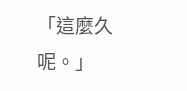「這麼久呢。」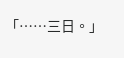「……三日。」